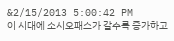&2/15/2013 5:00:42 PM
이 시대에 소시오패스가 갈수록 증가하고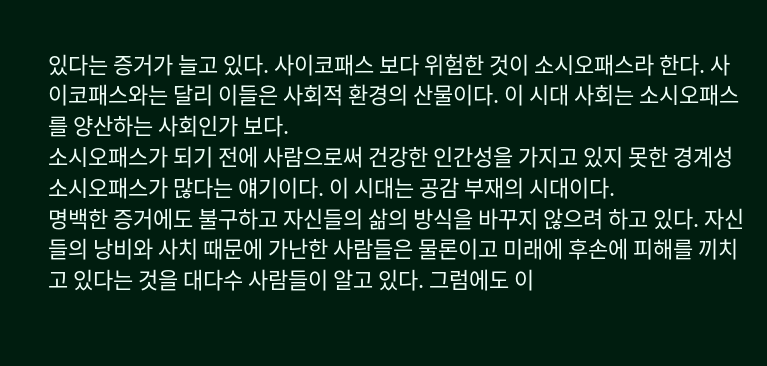있다는 증거가 늘고 있다. 사이코패스 보다 위험한 것이 소시오패스라 한다. 사이코패스와는 달리 이들은 사회적 환경의 산물이다. 이 시대 사회는 소시오패스를 양산하는 사회인가 보다.
소시오패스가 되기 전에 사람으로써 건강한 인간성을 가지고 있지 못한 경계성 소시오패스가 많다는 얘기이다. 이 시대는 공감 부재의 시대이다.
명백한 증거에도 불구하고 자신들의 삶의 방식을 바꾸지 않으려 하고 있다. 자신들의 낭비와 사치 때문에 가난한 사람들은 물론이고 미래에 후손에 피해를 끼치고 있다는 것을 대다수 사람들이 알고 있다. 그럼에도 이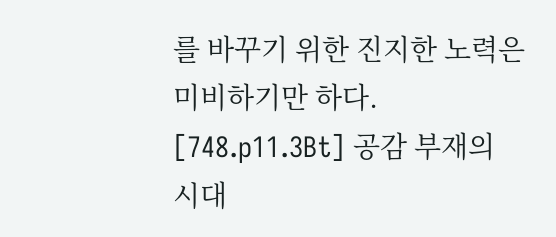를 바꾸기 위한 진지한 노력은 미비하기만 하다. [748.p11.3Bt] 공감 부재의 시대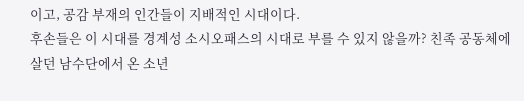이고, 공감 부재의 인간들이 지배적인 시대이다.
후손들은 이 시대를 경계성 소시오패스의 시대로 부를 수 있지 않을까? 친족 공동체에 살던 남수단에서 온 소년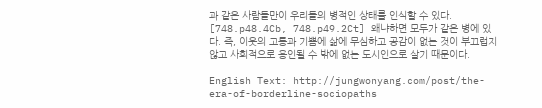과 같은 사람들만이 우리들의 병적인 상태를 인식할 수 있다. [748.p48.4Cb, 748.p49.2Ct] 왜냐하면 모두가 같은 병에 있다. 즉, 이웃의 고통과 기쁨에 삶에 무심하고 공감이 없는 것이 부끄럽지 않고 사회적으로 용인될 수 밖에 없는 도시인으로 살기 때문이다.

English Text: http://jungwonyang.com/post/the-era-of-borderline-sociopaths